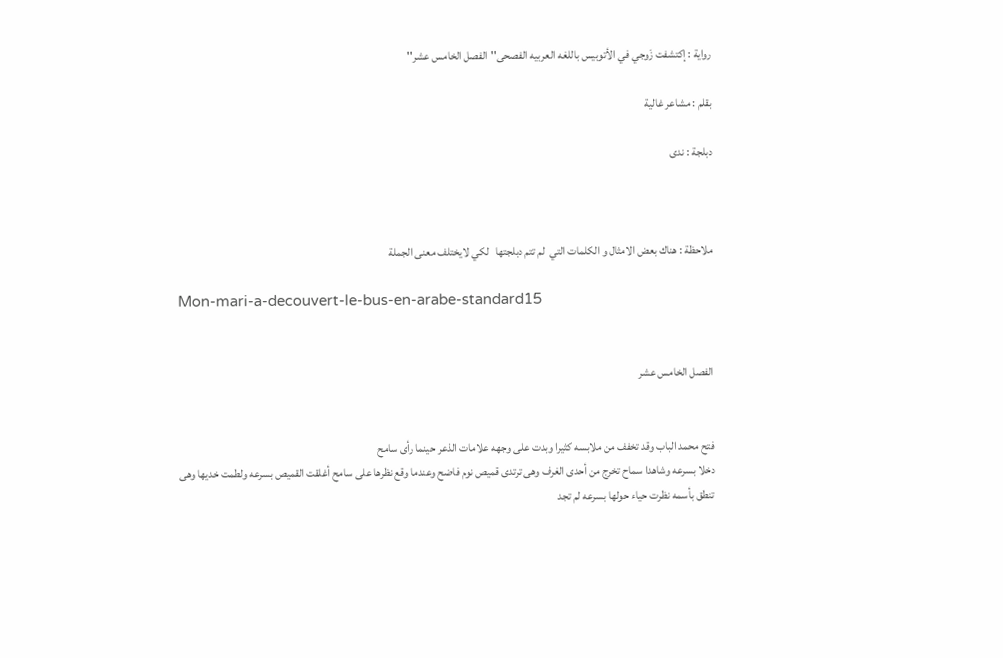رواية : إكتشفت زَوجي في الأتوبيس باللغه العربيه الفصحى''الفصل الخامس عشر''

بقلم : مشاعر غالية

دبلجة : ندى



ملاحظة : هناك بعض الامثال و الكلمات التي  لم تتم دبلجتها   لكي لايختلف معنى الجملة

Mon-mari-a-decouvert-le-bus-en-arabe-standard15


الفصل الخامس عشر


فتح محمد الباب وقد تخفف من ملابسه كثيرا وبدت على وجهه علامات الذعر حينما رأى سامح
دخلا بسرعه وشاهدا سماح تخرج من أحدى الغرف وهى ترتدى قميص نوم فاضح وعندما وقع نظرها على سامح أغلقت القميص بسرعه ولطمت خديها وهى تنطق بأسمه نظرت حياء حولها بسرعه لم تجد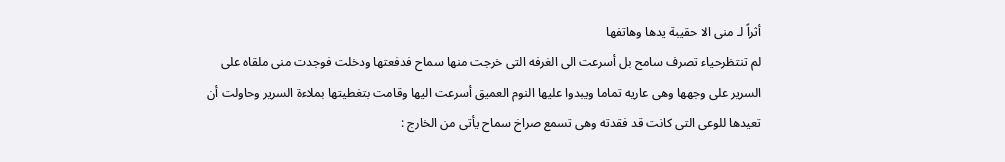أثراً لـ منى الا حقيبة يدها وهاتفها
لم تنتظرحياء تصرف سامح بل أسرعت الى الغرفه التى خرجت منها سماح فدفعتها ودخلت فوجدت منى ملقاه على السرير على وجهها وهى عاريه تماما ويبدوا عليها النوم العميق أسرعت اليها وقامت بتغطيتها بملاءة السرير وحاولت أن تعيدها للوعى التى كانت قد فقدته وهى تسمع صراخ سماح يأتى من الخارج :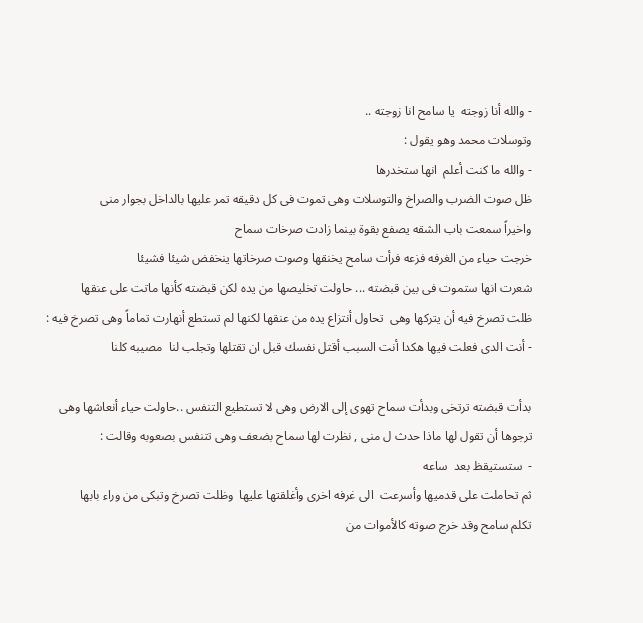- والله أنا زوجته  يا سامح انا زوجته ..
وتوسلات محمد وهو يقول :
- والله ما كنت أعلم  انها ستخدرها
ظل صوت الضرب والصراخ والتوسلات وهى تموت فى كل دقيقه تمر عليها بالداخل بجوار منى
واخيراً سمعت باب الشقه يصفع بقوة بينما زادت صرخات سماح
خرجت حياء من الغرفه فزعه فرأت سامح يخنقها وصوت صرخاتها ينخفض شيئا فشيئا
شعرت انها ستموت فى بين قبضته ... حاولت تخليصها من يده لكن قبضته كأنها ماتت على عنقها
ظلت تصرخ فيه أن يتركها وهى  تحاول أنتزاع يده من عنقها لكنها لم تستطع أنهارت تماماً وهى تصرخ فيه :
- أنت الدى فعلت فيها هكدا أنت السبب أقتل نفسك قبل ان تقتلها وتجلب لنا  مصيبه كلنا

بدأت قبضته ترتخى وبدأت سماح تهوى إلى الارض وهى لا تستطيع التنفس ..حاولت حياء أنعاشها وهى ترجوها أن تقول لها ماذا حدث ل منى , نظرت لها سماح بضعف وهى تتنفس بصعوبه وقالت :
-  ستستيقظ بعد  ساعه
ثم تحاملت على قدميها وأسرعت  الى غرفه اخرى وأغلقتها عليها  وظلت تصرخ وتبكى من وراء بابها
تكلم سامح وقد خرج صوته كالأموات من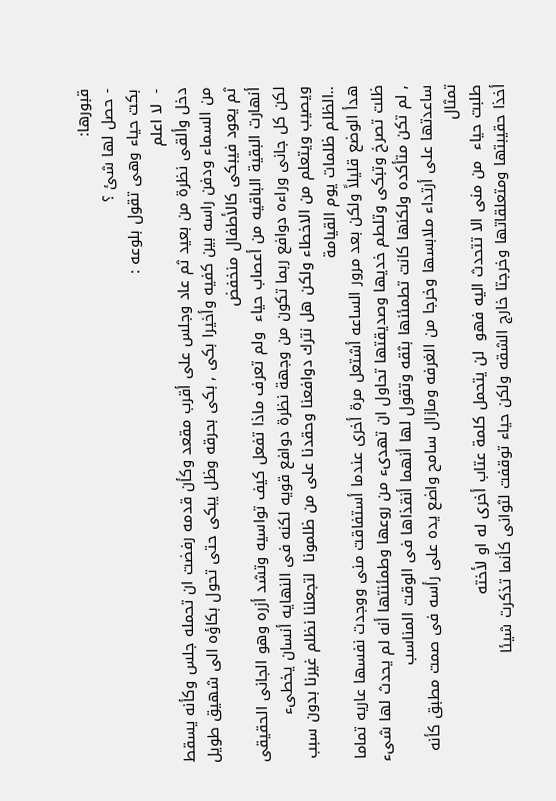قبورها:
- حصل لها شئ ؟
بكت حياء وهى تقول بلوعه :
-  لا اعلم
دخل وألقى نظرة من بعيد ثم عاد وجلس على أقرب مقعد وكأن قدمه رفضت ان تحمله جلس وكأنه يسقط من السماء ودفن راسه بين كفيه وأخيرا بكى , بكى بحرقه وظل يبكى حتى تحول بكاؤه الى شهيق طويل ثم يعود فيبكى كالأطفال منخفض
أنهارت البقية الباقيه من أعصاب حياء  ولم تعرف ماذا تفعل كيف تواسيه وتشد أزره وهو الجانى الحقيقى لكن كل جانى وراءه دوافع ربما تكون من وجهة نظرة دوافع قويه لكنه فى النهايه أنسان يخطىء ويصيب ويتعلم من الاخطاء ولكن هل نترك دوافعنا وحقدنا على من ظلمونا  لتجعلنا نظلم غيرنا بدون سبب ..الظلم ظلمات يوم القيامة
هدأ الوضع قليلاً ولكن بعد مرور الساعه أشتعل مرة أخرى عندما أستفاقت منى ووجدت نفسها عاريه تماما
ظلت تصرخ وتبكى وتلطم خديها وصديقتها تحاول ان تهدىء من روعها وطمئنتها أنه لم يحدث لها شىء , لم تكن متأكده ولكنها كانت تطمئنها بثقه وتقول لها أنهما أنقذاها فى الوقت المناسب
ساعدتها على أرتداء ملابسها وخرجا من الغرفه ومازال سامح واضع يده على رأسه فى صمت مطبق كأنه تمثال
طلبت حياء  من منى الا تتحدث اليه فهو  لن يتحمل كلمة عتاب أخرى له او لأخته
أخذا حقيبتها ومتعلقاتها وخرجتا خارج الشقه ولكن حياء توقفت لثوانى كأنما تذكرت شيئا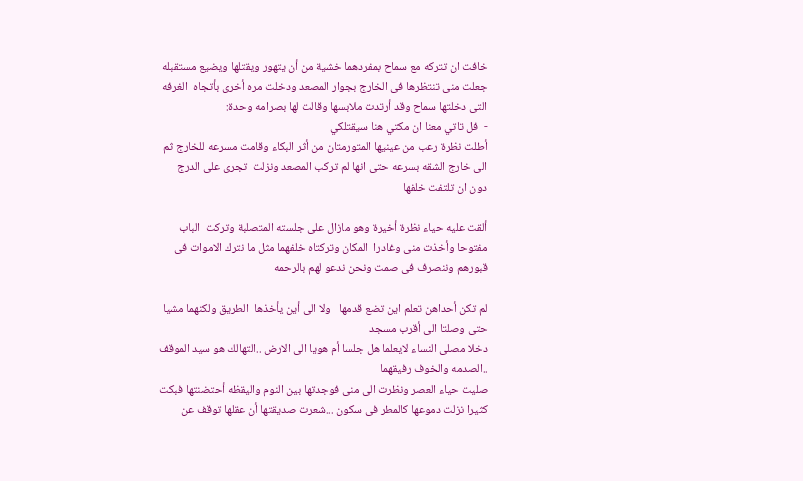خافت ان تتركه مع سماح بمفردهما خشية من أن يتهور ويقتلها ويضيع مستقبله جعلت منى تنتظرها فى الخارج بجوار المصعد ودخلت مره أخرى بأتجاه  الغرفه التى دخلتها سماح وقد أرتدت ملابسها وقالت لها بصرامه وحدة:
-  فل تاتي معنا ان مكتي هنا سيقتلكي
أطلت نظرة رعب من عينيها المتورمتان من أثر البكاء وقامت مسرعه للخارج ثم الى خارج الشقه بسرعه حتى انها لم تركب المصعد ونزلت  تجرى على الدرج دون ان تلتفت خلفها

ألقت عليه حياء نظرة أخيرة وهو مازال على جلسته المتصلبة وتركت  الباب مفتوحا وأخذت منى وغادرا  المكان وتركتاه خلفهما مثل ما نترك الاموات فى قبورهم وننصرف فى صمت ونحن ندعو لهم بالرحمه

لم تكن أحداهن تعلم اين تضع قدمها   ولا الى أين يأخذها  الطريق ولكنهما مشيا حتى وصلتا الى أقرب مسجد
دخلا مصلى النساء لايعلما هل جلسا أم هويا الى الارض ..التهالك هو سيد الموقف ..الصدمه والخوف رفيقهما
صليت حياء العصر ونظرت الى منى فوجدتها بين النوم واليقظه أحتضنتها فبكت كثيرا نزلت دموعها كالمطر فى سكون ...شعرت صديقتها أن عقلها توقف عن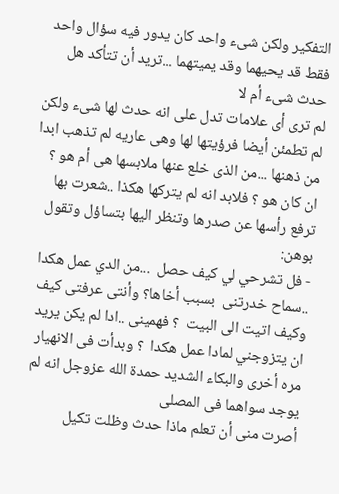التفكير ولكن شىء واحد كان يدور فيه سؤال واحد فقط قد يحيهما وقد يميتهما ...تريد أن تتأكد هل حدث شىء أم لا
لم ترى أى علامات تدل على انه حدث لها شىء ولكن لم تطمئن أيضا فرؤيتها لها وهى عاريه لم تذهب ابدا من ذهنها ...من الذى خلع عنها ملابسها هى أم هو ؟ ان كان هو ؟ فلابد انه لم يتركها هكذا ..شعرت بها ترفع رأسها عن صدرها وتنظر اليها بتساؤل وتقول بوهن:
- فل تشرحي لي كيف حصل  ...من الدي عمل هكدا  ..سماح خدرتنى  بسبب أخاها؟ وأنتى عرفتى كيف  وكيف اتيت الى البيت  ؟ فهمينى ..ادا لم يكن يريد ان يتزوجني لمادا عمل هكدا  ؟ وبدأت فى الانهيار مره أخرى والبكاء الشديد حمدة الله عزوجل انه لم يوجد سواهما فى المصلى
أصرت منى أن تعلم ماذا حدث وظلت تكيل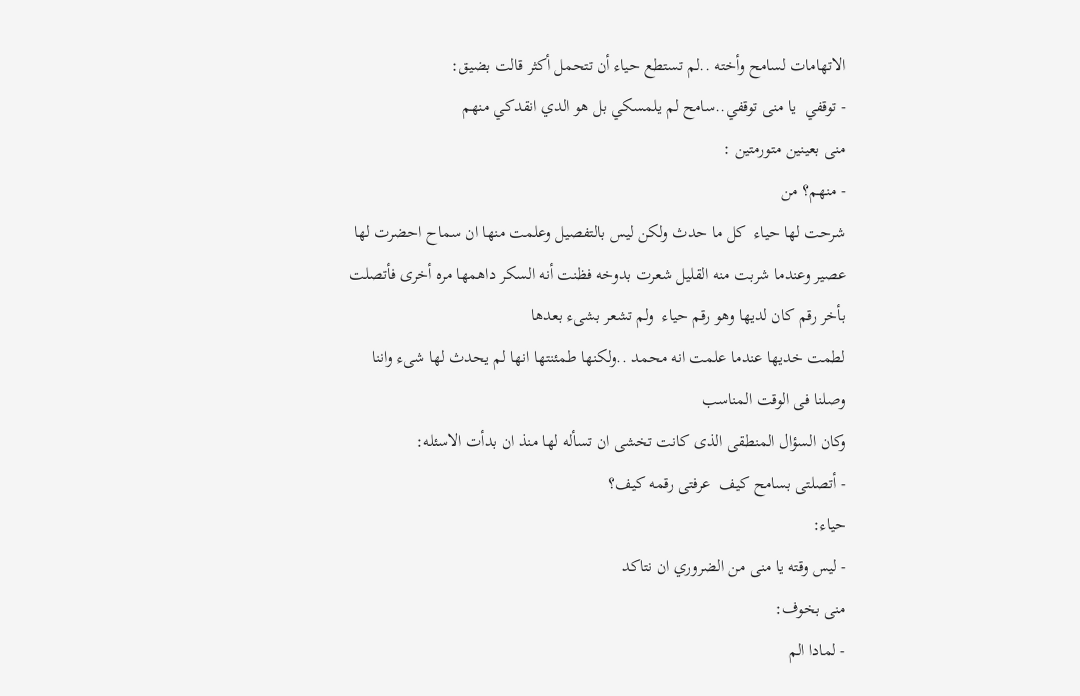الاتهامات لسامح وأخته ..لم تستطع حياء أن تتحمل أكثر قالت بضيق:
- توقفي  يا منى توقفي..سامح لم يلمسكي بل هو الدي انقدكي منهم
منى بعينين متورمتين :
- منهم؟ من
شرحت لها حياء  كل ما حدث ولكن ليس بالتفصيل وعلمت منها ان سماح احضرت لها عصير وعندما شربت منه القليل شعرت بدوخه فظنت أنه السكر داهمها مره أخرى فأتصلت بأخر رقم كان لديها وهو رقم حياء  ولم تشعر بشىء بعدها
لطمت خديها عندما علمت انه محمد ..ولكنها طمئنتها انها لم يحدث لها شىء واننا وصلنا فى الوقت المناسب
وكان السؤال المنطقى الذى كانت تخشى ان تسأله لها منذ ان بدأت الاسئله:
- أتصلتى بسامح كيف  عرفتى رقمه كيف؟
حياء:
- ليس وقته يا منى من الضروري ان نتاكد
منى بخوف:
- لمادا الم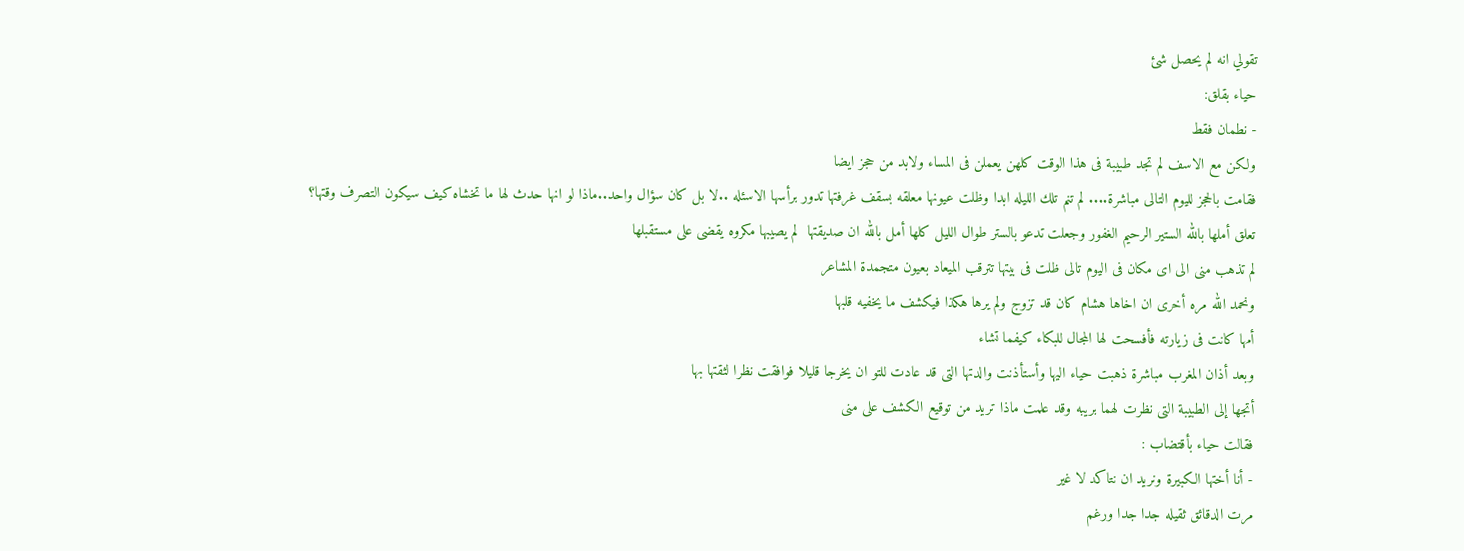تقولي انه لم يحصل شئ
حياء بقلق:
- نطمان فقط
ولكن مع الاسف لم تجد طبيبة فى هذا الوقت كلهن يعملن فى المساء ولابد من حجز ايضا
فقامت بالحجز لليوم التالى مباشرة.... لم تنم تلك الليله ابدا وظلت عيونها معلقه بسقف غرفتها تدور برأسها الاسئله ..لا بل كان سؤال واحد..ماذا لو انها حدث لها ما تخشاه كيف سيكون التصرف وقتها؟
تعلق أملها بالله الستير الرحيم الغفور وجعلت تدعو بالستر طوال الليل كلها أمل بالله ان صديقتها  لم يصيبها مكروه يقضى على مستقبلها
لم تذهب منى الى اى مكان فى اليوم تالى ظلت فى بيتها تترقب الميعاد بعيون متجمدة المشاعر
ونحمد الله مره أخرى ان اخاها هشام كان قد تزوج ولم يرها هكذا فيكشف ما يخفيه قلبها
أمها كانت فى زيارته فأفسحت لها المجال للبكاء كيفما تشاء
وبعد أذان المغرب مباشرة ذهبت حياء اليها وأستأذنت والدتها التى قد عادت للتو ان يخرجا قليلا فوافقت نظرا لثقتها بها
أتجها إلى الطبيبة التى نظرت لهما بريبه وقد علمت ماذا تريد من توقيع الكشف على منى
فقالت حياء بأقتضاب :
- أنا أختها الكبيرة ونريد ان نتاكد لا غير
مرت الدقائق ثقيله جدا جدا ورغم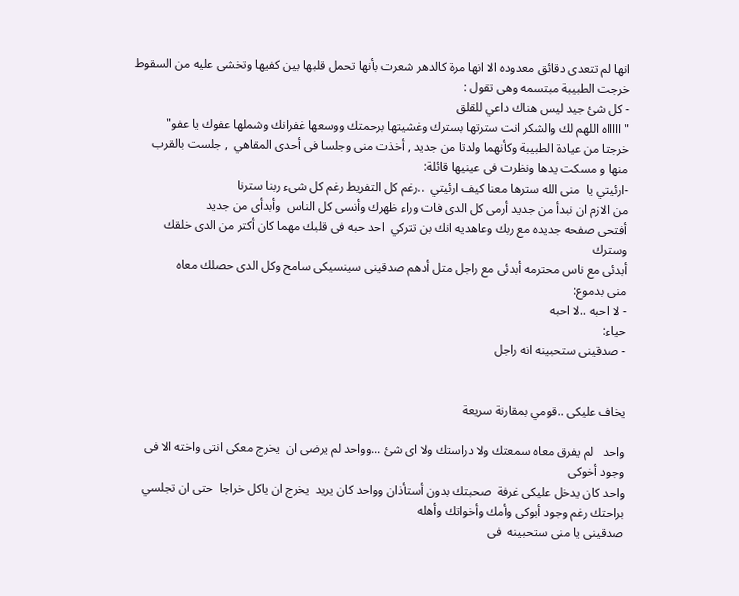انها لم تتعدى دقائق معدوده الا انها مرة كالدهر شعرت بأنها تحمل قلبها بين كفيها وتخشى عليه من السقوط
خرجت الطبيبة مبتسمه وهى تقول :
- كل شئ جيد ليس هناك داعي للقلق
" اااااه اللهم لك والشكر انت سترتها بسترك وغشيتها برحمتك ووسعها غفرانك وشملها عفوك يا عفو"
خرجتا من عيادة الطبيبة وكأنهما ولدتا من جديد , أخذت منى وجلسا فى أحدى المقاهي  , جلست بالقرب منها و مسكت يدها ونظرت فى عينيها قائلة:
-ارئيتي يا  منى الله سترها معنا كيف ارئيتي  ..رغم كل التفريط رغم كل شىء ربنا سترنا
من الازم ان نبدأ من جديد أرمى كل الدى فات وراء ظهرك وأنسى كل الناس  وأبدأى من جديد
أفتحى صفحه جديده مع ربك وعاهديه انك بن تتركي  احد حبه فى قلبك مهما كان أكتر من الدى خلقك وسترك
أبدئى مع ناس محترمه أبدئى مع راجل متل أدهم صدقينى سينسيكى سامح وكل الدى حصلك معاه
منى بدموع:
- لا احبه ..لا احبه
حياء:
- صدقينى ستحبينه انه راجل


يخاف عليكى ..قومي بمقارنة سريعة

واحد   لم يفرق معاه سمعتك ولا دراستك ولا اى شئ ...وواحد لم يرضى ان  يخرج معكى انتى واخته الا فى وجود أخوكى
واحد كان يدخل عليكى غرفة  صحبتك بدون أستأذان وواحد كان يريد  يخرج ان ياكل خراجا  حتى ان تجلسي    براحتك رغم وجود أبوكى وأمك وأخواتك وأهله
صدقينى يا منى ستحبينه  فى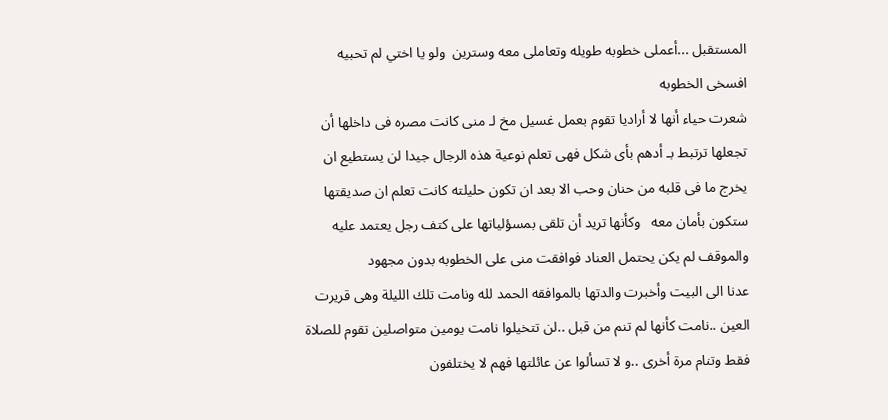المستقبل ...أعملى خطوبه طويله وتعاملى معه وسترين  ولو يا اختي لم تحبيه   افسخى الخطوبه
شعرت حياء أنها لا أراديا تقوم بعمل غسيل مخ لـ منى كانت مصره فى داخلها أن تجعلها ترتبط بـ أدهم بأى شكل فهى تعلم نوعية هذه الرجال جيدا لن يستطيع ان يخرج ما فى قلبه من حنان وحب الا بعد ان تكون حليلته كانت تعلم ان صديقتها ستكون بأمان معه   وكأنها تريد أن تلقى بمسؤلياتها على كتف رجل يعتمد عليه
والموقف لم يكن يحتمل العناد فوافقت منى على الخطوبه بدون مجهود
عدنا الى البيت وأخبرت والدتها بالموافقه الحمد لله ونامت تلك الليلة وهى قريرت العين ..نامت كأنها لم تنم من قبل ..لن تتخيلوا نامت يومين متواصلين تقوم للصلاة فقط وتنام مرة أخرى ..و لا تسألوا عن عائلتها فهم لا يختلفون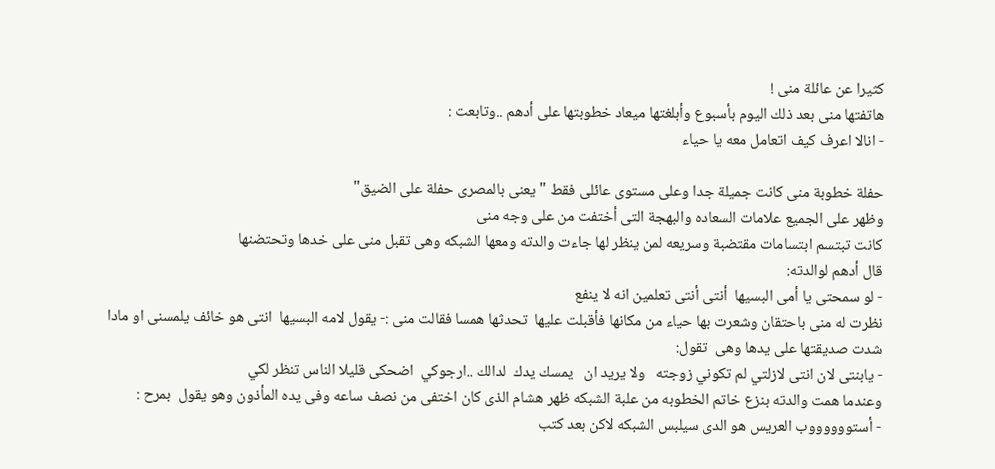كثيرا عن عائلة منى !
هاتفتها منى بعد ذلك اليوم بأسبوع وأبلغتها ميعاد خطوبتها على أدهم ..وتابعت :
- انالا اعرف كيف اتعامل معه يا حياء

حفلة خطوبة منى كانت جميلة جدا وعلى مستوى عائلى فقط "يعنى بالمصرى حفلة على الضيق"
وظهر على الجميع علامات السعاده والبهجة التى أختفت من على وجه منى
كانت تبتسم ابتسامات مقتضبة وسريعه لمن ينظر لها جاءت والدته ومعها الشبكه وهى تقبل منى على خدها وتحتضنها
قال أدهم لوالدته:
- لو سمحتى يا أمى البسيها  أنتى أنتى تعلمين انه لا ينفع
نظرت له منى باحتقان وشعرت بها حياء من مكانها فأقبلت عليها  تحدثها همسا فقالت منى :- يقول لامه البسيها  انتى هو خائف يلمسنى او مادا
شدت صديقتها على يدها وهى  تقول:
- يابنتى لان انتى لازلتي لم تكوني زوجته   ولا يريد ان   يمسك يدك  لدالك ..ارجوكي  اضحكى قليلا الناس تنظر لكي
وعندما همت والدته بنزع خاتم الخطوبه من علبة الشبكه ظهر هشام الذى كان اختفى من نصف ساعه وفى يده المأذون وهو يقول  بمرح :
- أستووووووب العريس هو الدى سيلبس الشبكه لاكن بعد كتب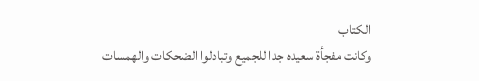الكتاب
وكانت مفجأة سعيده جدا للجميع وتبادلوا الضحكات والهمسات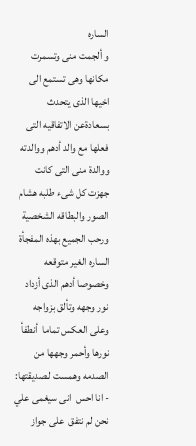الساره
و ألجمت منى وتسمرت مكانها وهى تستمع الى اخيها الذى يتحدث بسعادةعن الاتفاقيه التى فعلها مع والد أدهم ووالدته ووالدة منى التى كانت جهزت كل شىء طلبه هشام الصور والبطاقه الشخصية ورحب الجميع بهذه المفجأة الساره الغير متوقعه وخصوصا أدهم الذى أزداد نور وجهه وتألق بزواجه
وعلى العكس تماما  أنطفأ نورها وأحمر وجهها من الصدمه وهمست لـصديقتها:
- انا احس  انى سيغمى علي نحن لم نتفق  على جواز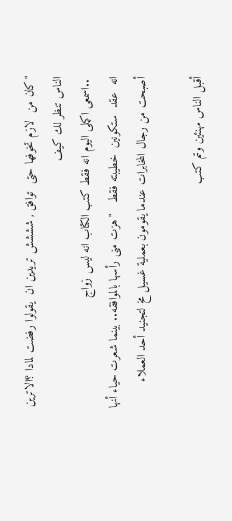"كان من  لازم تخوفها حتى  توافق , شششش تريدين ان  يقولوا رفضت لمادا ؟الاترين الناس تنظر لك كيف
 ..اسمعى اكملى اليوم انه فقط كتب الكتاب انه ليس زواج
انه  عقد  ستكونين  خطيبته فقط   "هزت منى رأسها بالموافقه.. بينما شعرت حياء أنها أصبحت من رجال المخابرات عندما يقومون بعملية غسيل مخ لتجنيد أحد العملاء

أقبل الناس مهنئين وتم كتب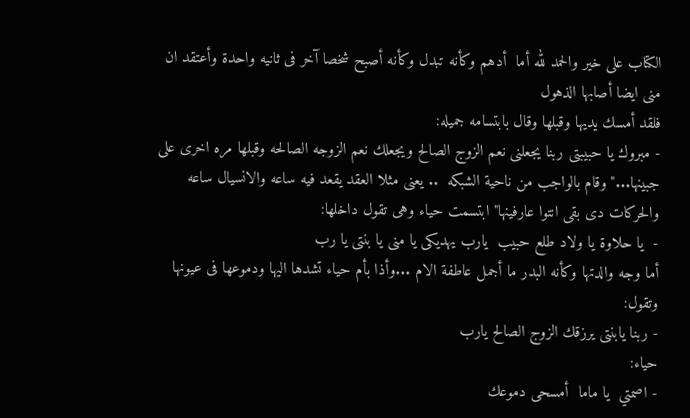الكتاب على خير والحمد لله أما  أدهم وكأنه تبدل وكأنه أصبح شخصا آخر فى ثانيه واحدة وأعتقد ان منى ايضا أصابها الذهول
فلقد أمسك يديها وقبلها وقال بابتسامه جميله:
- مبروك يا حبيبتى ربنا يجعلنى نعم الزوج الصالح ويجعلك نعم الزوجه الصالحه وقبلها مره اخرى على جبينها..."وقام بالواجب من ناحية الشبكه  .. يعنى مثلا العقد يقعد فيه ساعه والانسيال ساعه والحركات دى بقى انتوا عارفينها"ابتسمت حياء وهى تقول داخلها:
-  يا حلاوة يا ولاد طلع حبيب  يارب يهديكى يا منى يا بنتى يا رب
أما وجه والدتها وكأنه البدر ما أجمل عاطفة الام ...وأذا بأم حياء تشدها اليها ودموعها فى عيونها وتقول:
- ربنا يابنتى يرزقك الزوج الصالح يارب
حياء:
- اصمتي  يا ماما  أمسحى دموعك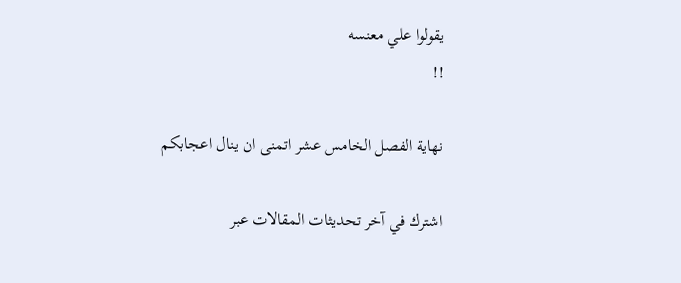يقولوا علي معنسه
!!

نهاية الفصل الخامس عشر اتمنى ان ينال اعجابكم

اشترك في آخر تحديثات المقالات عبر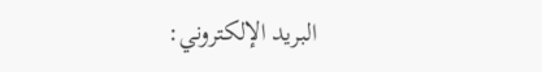البريد الإلكتروني: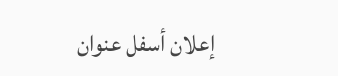إعلان أسفل عنوان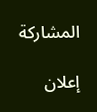المشاركة

إعلان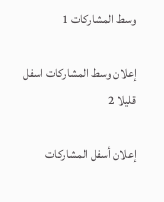وسط المشاركات 1

إعلان وسط المشاركات اسفل قليلا 2

إعلان أسفل المشاركات